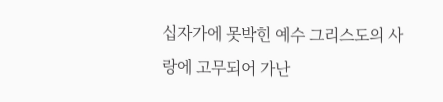십자가에 못박힌 예수 그리스도의 사랑에 고무되어 가난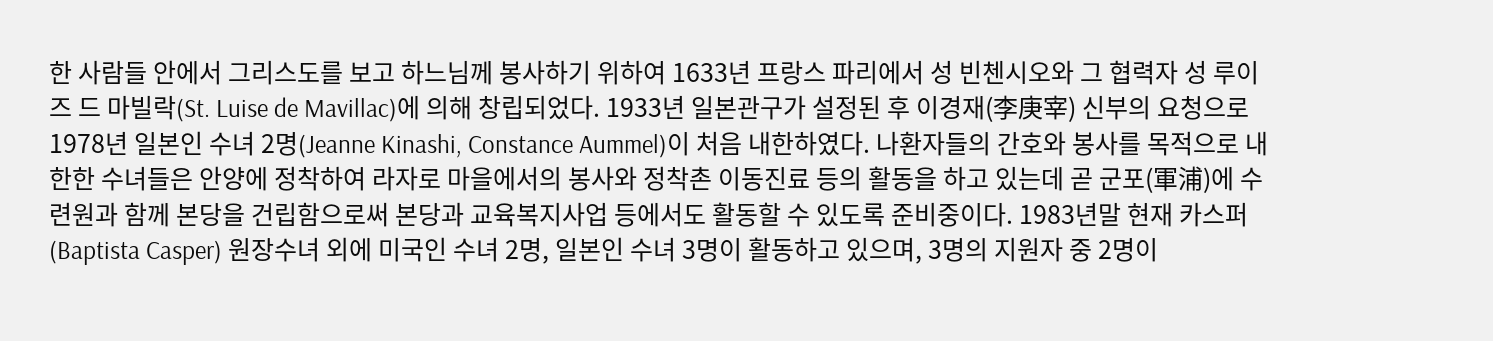한 사람들 안에서 그리스도를 보고 하느님께 봉사하기 위하여 1633년 프랑스 파리에서 성 빈첸시오와 그 협력자 성 루이즈 드 마빌락(St. Luise de Mavillac)에 의해 창립되었다. 1933년 일본관구가 설정된 후 이경재(李庚宰) 신부의 요청으로 1978년 일본인 수녀 2명(Jeanne Kinashi, Constance Aummel)이 처음 내한하였다. 나환자들의 간호와 봉사를 목적으로 내한한 수녀들은 안양에 정착하여 라자로 마을에서의 봉사와 정착촌 이동진료 등의 활동을 하고 있는데 곧 군포(軍浦)에 수련원과 함께 본당을 건립함으로써 본당과 교육복지사업 등에서도 활동할 수 있도록 준비중이다. 1983년말 현재 카스퍼(Baptista Casper) 원장수녀 외에 미국인 수녀 2명, 일본인 수녀 3명이 활동하고 있으며, 3명의 지원자 중 2명이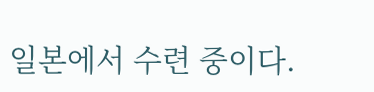일본에서 수련 중이다.